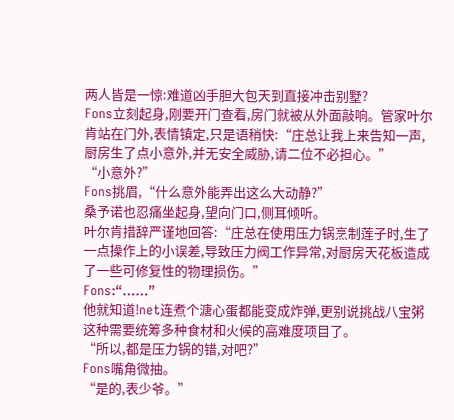两人皆是一惊:难道凶手胆大包天到直接冲击别墅?
Fons立刻起身,刚要开门查看,房门就被从外面敲响。管家叶尔肯站在门外,表情镇定,只是语稍快:“庄总让我上来告知一声,厨房生了点小意外,并无安全威胁,请二位不必担心。”
“小意外?”
Fons挑眉,“什么意外能弄出这么大动静?”
桑予诺也忍痛坐起身,望向门口,侧耳倾听。
叶尔肯措辞严谨地回答:“庄总在使用压力锅烹制莲子时,生了一点操作上的小误差,导致压力阀工作异常,对厨房天花板造成了一些可修复性的物理损伤。”
Fons:“……”
他就知道!net连煮个溏心蛋都能变成炸弹,更别说挑战八宝粥这种需要统筹多种食材和火候的高难度项目了。
“所以,都是压力锅的错,对吧?”
Fons嘴角微抽。
“是的,表少爷。”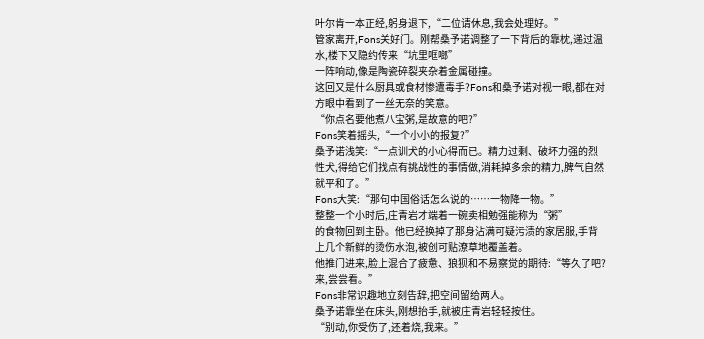叶尔肯一本正经,躬身退下,“二位请休息,我会处理好。”
管家离开,Fons关好门。刚帮桑予诺调整了一下背后的靠枕,递过温水,楼下又隐约传来“坑里哐啷”
一阵响动,像是陶瓷碎裂夹杂着金属碰撞。
这回又是什么厨具或食材惨遭毒手?Fons和桑予诺对视一眼,都在对方眼中看到了一丝无奈的笑意。
“你点名要他煮八宝粥,是故意的吧?”
Fons笑着摇头,“一个小小的报复?”
桑予诺浅笑:“一点训犬的小心得而已。精力过剩、破坏力强的烈性犬,得给它们找点有挑战性的事情做,消耗掉多余的精力,脾气自然就平和了。”
Fons大笑:“那句中国俗话怎么说的……一物降一物。”
整整一个小时后,庄青岩才端着一碗卖相勉强能称为“粥”
的食物回到主卧。他已经换掉了那身沾满可疑污渍的家居服,手背上几个新鲜的烫伤水泡,被创可贴潦草地覆盖着。
他推门进来,脸上混合了疲惫、狼狈和不易察觉的期待:“等久了吧?来,尝尝看。”
Fons非常识趣地立刻告辞,把空间留给两人。
桑予诺靠坐在床头,刚想抬手,就被庄青岩轻轻按住。
“别动,你受伤了,还着烧,我来。”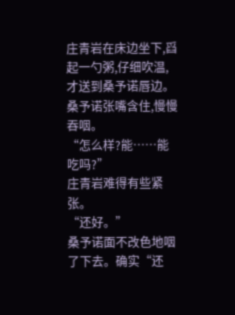庄青岩在床边坐下,舀起一勺粥,仔细吹温,才送到桑予诺唇边。
桑予诺张嘴含住,慢慢吞咽。
“怎么样?能……能吃吗?”
庄青岩难得有些紧张。
“还好。”
桑予诺面不改色地咽了下去。确实“还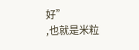好”
,也就是米粒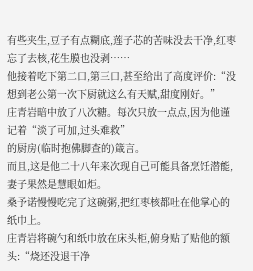有些夹生,豆子有点糊底,莲子芯的苦味没去干净,红枣忘了去核,花生膜也没剥……
他接着吃下第二口,第三口,甚至给出了高度评价:“没想到老公第一次下厨就这么有天赋,甜度刚好。”
庄青岩暗中放了八次糖。每次只放一点点,因为他谨记着“淡了可加,过头难救”
的厨房(临时抱佛脚查的)箴言。
而且,这是他二十八年来次现自己可能具备烹饪潜能,妻子果然是慧眼如炬。
桑予诺慢慢吃完了这碗粥,把红枣核都吐在他掌心的纸巾上。
庄青岩将碗勺和纸巾放在床头柜,俯身贴了贴他的额头:“烧还没退干净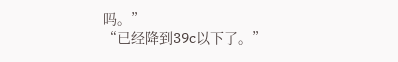吗。”
“已经降到39c以下了。”